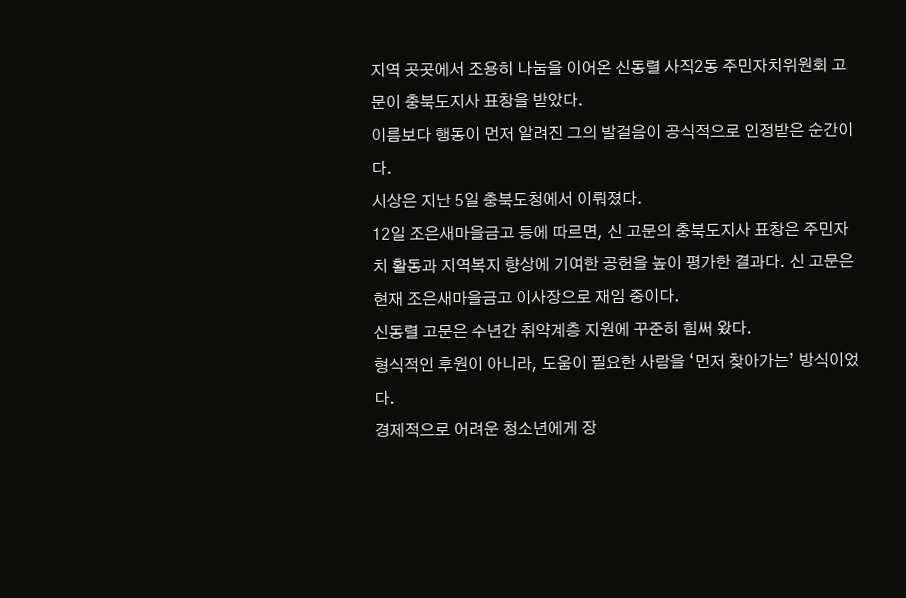지역 곳곳에서 조용히 나눔을 이어온 신동렬 사직2동 주민자치위원회 고문이 충북도지사 표창을 받았다.
이름보다 행동이 먼저 알려진 그의 발걸음이 공식적으로 인정받은 순간이다.
시상은 지난 5일 충북도청에서 이뤄졌다.
12일 조은새마을금고 등에 따르면, 신 고문의 충북도지사 표창은 주민자치 활동과 지역복지 향상에 기여한 공헌을 높이 평가한 결과다. 신 고문은 현재 조은새마을금고 이사장으로 재임 중이다.
신동렬 고문은 수년간 취약계층 지원에 꾸준히 힘써 왔다.
형식적인 후원이 아니라, 도움이 필요한 사람을 ‘먼저 찾아가는’ 방식이었다.
경제적으로 어려운 청소년에게 장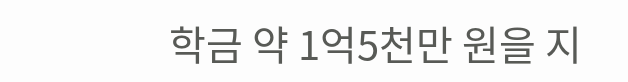학금 약 1억5천만 원을 지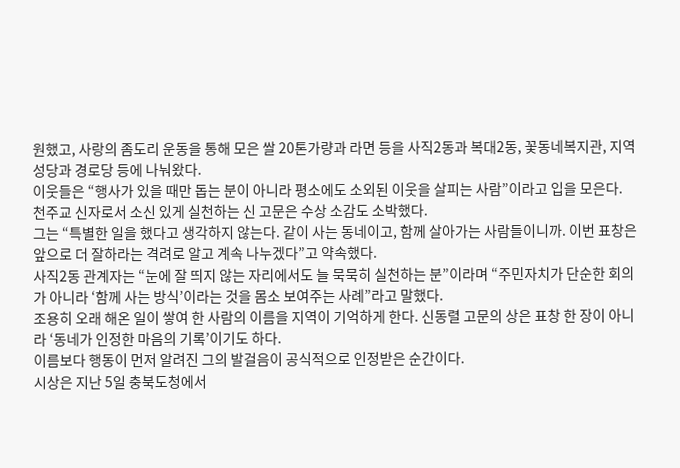원했고, 사랑의 좀도리 운동을 통해 모은 쌀 20톤가량과 라면 등을 사직2동과 복대2동, 꽃동네복지관, 지역 성당과 경로당 등에 나눠왔다.
이웃들은 “행사가 있을 때만 돕는 분이 아니라 평소에도 소외된 이웃을 살피는 사람”이라고 입을 모은다.
천주교 신자로서 소신 있게 실천하는 신 고문은 수상 소감도 소박했다.
그는 “특별한 일을 했다고 생각하지 않는다. 같이 사는 동네이고, 함께 살아가는 사람들이니까. 이번 표창은 앞으로 더 잘하라는 격려로 알고 계속 나누겠다”고 약속했다.
사직2동 관계자는 “눈에 잘 띄지 않는 자리에서도 늘 묵묵히 실천하는 분”이라며 “주민자치가 단순한 회의가 아니라 ‘함께 사는 방식’이라는 것을 몸소 보여주는 사례”라고 말했다.
조용히 오래 해온 일이 쌓여 한 사람의 이름을 지역이 기억하게 한다. 신동렬 고문의 상은 표창 한 장이 아니라 ‘동네가 인정한 마음의 기록’이기도 하다.
이름보다 행동이 먼저 알려진 그의 발걸음이 공식적으로 인정받은 순간이다.
시상은 지난 5일 충북도청에서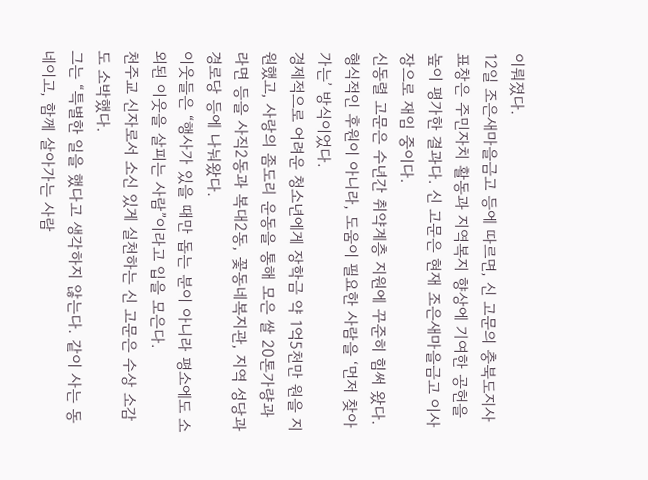이뤄졌다.
12일 조은새마을금고 등에 따르면, 신 고문의 충북도지사 표창은 주민자치 활동과 지역복지 향상에 기여한 공헌을 높이 평가한 결과다. 신 고문은 현재 조은새마을금고 이사장으로 재임 중이다.
신동렬 고문은 수년간 취약계층 지원에 꾸준히 힘써 왔다.
형식적인 후원이 아니라, 도움이 필요한 사람을 ‘먼저 찾아가는’ 방식이었다.
경제적으로 어려운 청소년에게 장학금 약 1억5천만 원을 지원했고, 사랑의 좀도리 운동을 통해 모은 쌀 20톤가량과 라면 등을 사직2동과 복대2동, 꽃동네복지관, 지역 성당과 경로당 등에 나눠왔다.
이웃들은 “행사가 있을 때만 돕는 분이 아니라 평소에도 소외된 이웃을 살피는 사람”이라고 입을 모은다.
천주교 신자로서 소신 있게 실천하는 신 고문은 수상 소감도 소박했다.
그는 “특별한 일을 했다고 생각하지 않는다. 같이 사는 동네이고, 함께 살아가는 사람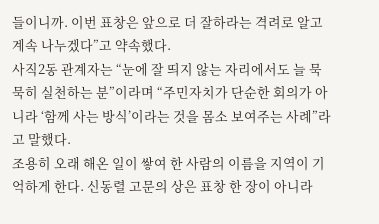들이니까. 이번 표창은 앞으로 더 잘하라는 격려로 알고 계속 나누겠다”고 약속했다.
사직2동 관계자는 “눈에 잘 띄지 않는 자리에서도 늘 묵묵히 실천하는 분”이라며 “주민자치가 단순한 회의가 아니라 ‘함께 사는 방식’이라는 것을 몸소 보여주는 사례”라고 말했다.
조용히 오래 해온 일이 쌓여 한 사람의 이름을 지역이 기억하게 한다. 신동렬 고문의 상은 표창 한 장이 아니라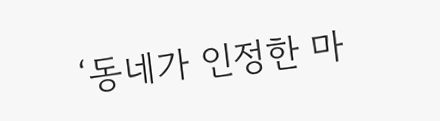‘동네가 인정한 마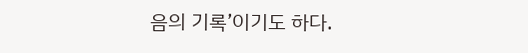음의 기록’이기도 하다.